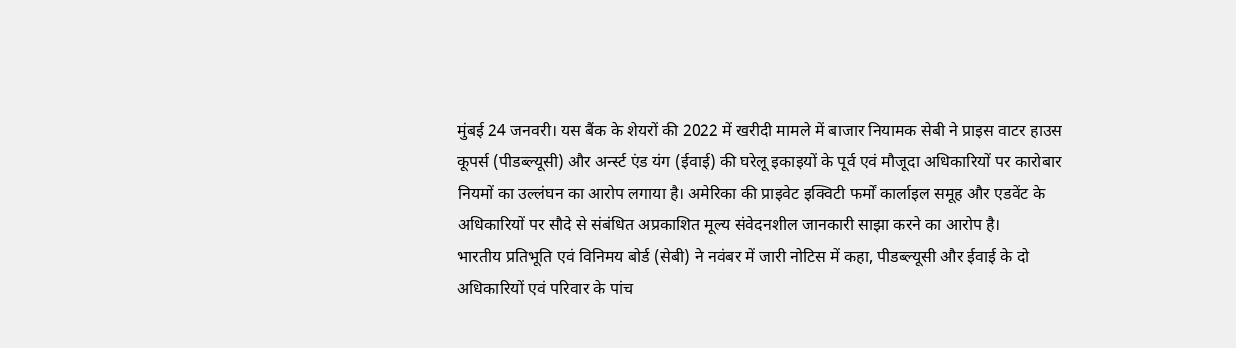मुंबई 24 जनवरी। यस बैंक के शेयरों की 2022 में खरीदी मामले में बाजार नियामक सेबी ने प्राइस वाटर हाउस कूपर्स (पीडब्ल्यूसी) और अर्न्स्ट एंड यंग (ईवाई) की घरेलू इकाइयों के पूर्व एवं मौजूदा अधिकारियों पर कारोबार नियमों का उल्लंघन का आरोप लगाया है। अमेरिका की प्राइवेट इक्विटी फर्मों कार्लाइल समूह और एडवेंट के अधिकारियों पर सौदे से संबंधित अप्रकाशित मूल्य संवेदनशील जानकारी साझा करने का आरोप है।
भारतीय प्रतिभूति एवं विनिमय बोर्ड (सेबी) ने नवंबर में जारी नोटिस में कहा, पीडब्ल्यूसी और ईवाई के दो अधिकारियों एवं परिवार के पांच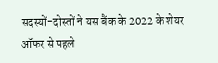सदस्यों-दोस्तों ने यस बैंक के 2022 के शेयर ऑफर से पहले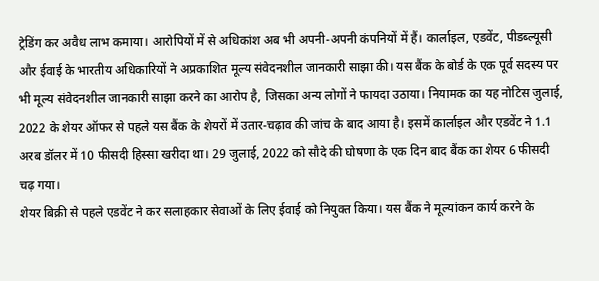ट्रेडिंग कर अवैध लाभ कमाया। आरोपियों में से अधिकांश अब भी अपनी-अपनी कंपनियों में हैं। कार्लाइल, एडवेंट, पीडब्ल्यूसी और ईवाई के भारतीय अधिकारियों ने अप्रकाशित मूल्य संवेदनशील जानकारी साझा की। यस बैंक के बोर्ड के एक पूर्व सदस्य पर भी मूल्य संवेदनशील जानकारी साझा करने का आरोप है, जिसका अन्य लोगों ने फायदा उठाया। नियामक का यह नोटिस जुलाई, 2022 के शेयर ऑफर से पहले यस बैंक के शेयरों में उतार-चढ़ाव की जांच के बाद आया है। इसमें कार्लाइल और एडवेंट ने 1.1 अरब डॉलर में 10 फीसदी हिस्सा खरीदा था। 29 जुलाई, 2022 को सौदे की घोषणा के एक दिन बाद बैंक का शेयर 6 फीसदी चढ़ गया।
शेयर बिक्री से पहले एडवेंट ने कर सलाहकार सेवाओं के लिए ईवाई को नियुक्त किया। यस बैंक ने मूल्यांकन कार्य करने के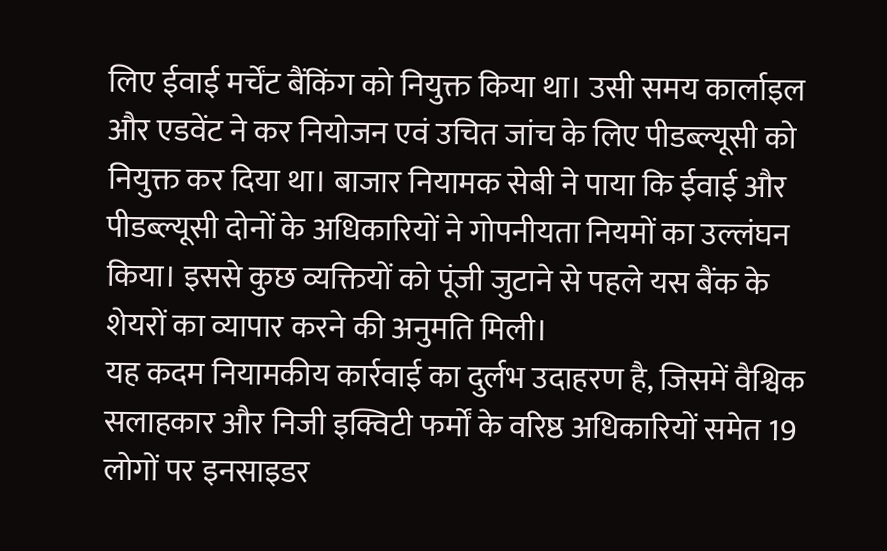लिए ईवाई मर्चेंट बैंकिंग को नियुक्त किया था। उसी समय कार्लाइल और एडवेंट ने कर नियोजन एवं उचित जांच के लिए पीडब्ल्यूसी को नियुक्त कर दिया था। बाजार नियामक सेबी ने पाया कि ईवाई और पीडब्ल्यूसी दोनों के अधिकारियों ने गोपनीयता नियमों का उल्लंघन किया। इससे कुछ व्यक्तियों को पूंजी जुटाने से पहले यस बैंक के शेयरों का व्यापार करने की अनुमति मिली।
यह कदम नियामकीय कार्रवाई का दुर्लभ उदाहरण है, जिसमें वैश्विक सलाहकार और निजी इक्विटी फर्मों के वरिष्ठ अधिकारियों समेत 19 लोगों पर इनसाइडर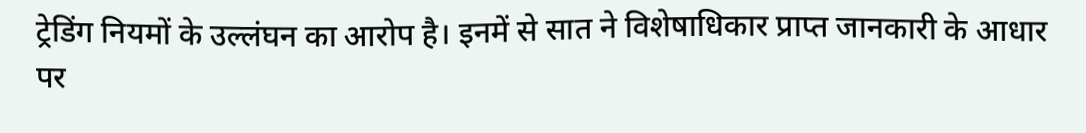ट्रेडिंग नियमों के उल्लंघन का आरोप है। इनमें से सात ने विशेषाधिकार प्राप्त जानकारी के आधार पर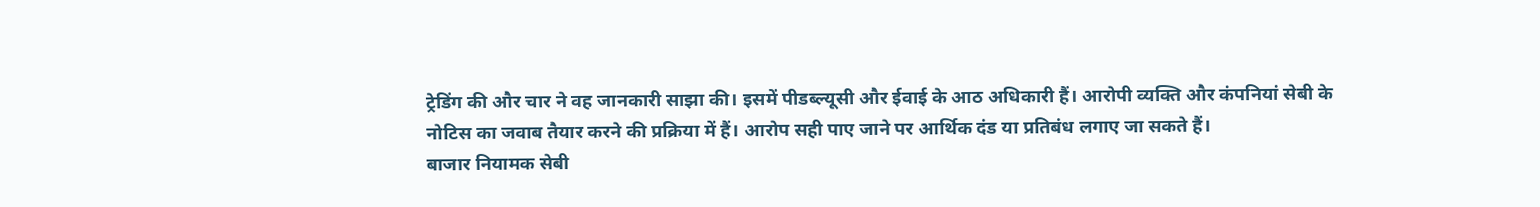ट्रेडिंग की और चार ने वह जानकारी साझा की। इसमें पीडब्ल्यूसी और ईवाई के आठ अधिकारी हैं। आरोपी व्यक्ति और कंपनियां सेबी के नोटिस का जवाब तैयार करने की प्रक्रिया में हैं। आरोप सही पाए जाने पर आर्थिक दंड या प्रतिबंध लगाए जा सकते हैं।
बाजार नियामक सेबी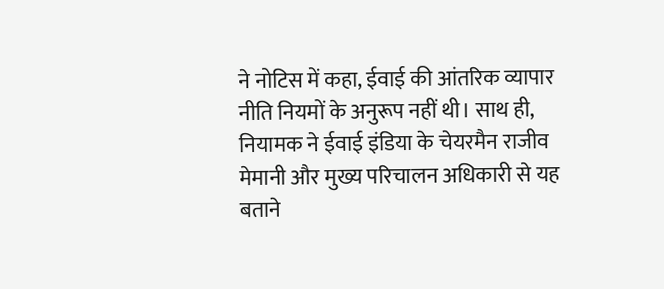ने नोटिस में कहा, ईवाई की आंतरिक व्यापार नीति नियमों के अनुरूप नहीं थी। साथ ही, नियामक ने ईवाई इंडिया के चेयरमैन राजीव मेमानी और मुख्य परिचालन अधिकारी से यह बताने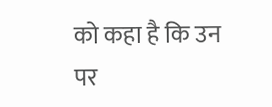को कहा है कि उन पर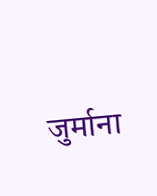जुर्माना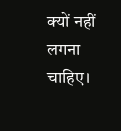क्यों नहीं लगना चाहिए।